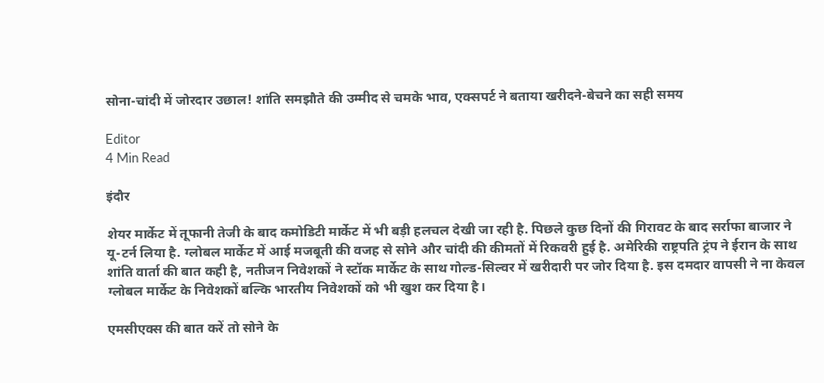सोना-चांदी में जोरदार उछाल! शांति समझौते की उम्मीद से चमके भाव, एक्सपर्ट ने बताया खरीदने-बेचने का सही समय

Editor
4 Min Read

इंदौर

शेयर मार्केट में तूफानी तेजी के बाद कमोडिटी मार्केट में भी बड़ी हलचल देखी जा रही है. पिछले कुछ दिनों की गिरावट के बाद सर्राफा बाजार ने यू-टर्न लिया है. ग्लोबल मार्केट में आई मजबूती की वजह से सोने और चांदी की कीमतों में रिकवरी हुई है. अमेरिकी राष्ट्रपति ट्रंप ने ईरान के साथ शांति वार्ता की बात कही है, नतीजन निवेशकों ने स्टॉक मार्केट के साथ गोल्ड-सिल्वर में खरीदारी पर जोर दिया है. इस दमदार वापसी ने ना केवल ग्लोबल मार्केट के निवेशकों बल्कि भारतीय निवेशकों को भी खुश कर दिया है।

एमसीएक्स की बात करें तो सोने के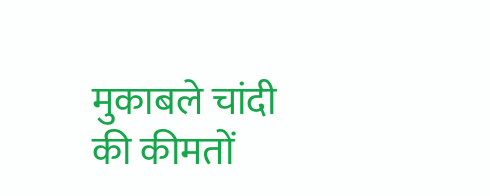मुकाबले चांदी की कीमतों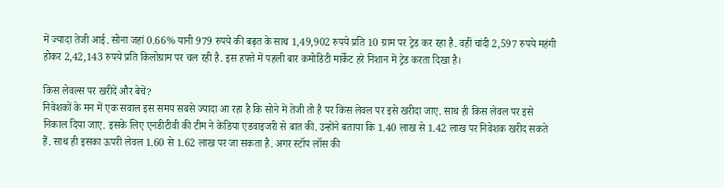में ज्यादा तेजी आई. सोना जहां 0.66% यानी 979 रुपये की बढ़त के साथ 1,49,902 रुपये प्रति 10 ग्राम पर ट्रेड कर रहा है. वहीं चांदी 2,597 रुपये महंगी होकर 2,42,143 रुपये प्रति किलोग्राम पर चल रही है. इस हफ्ते में पहली बार कमोडिटी मार्केट हरे निशान में ट्रेड करता दिखा है।

किस लेवल्स पर खरीदें और बेचें?
निवेशकों के मन में एक सवाल इस समय सबसे ज्यादा आ रहा है कि सोने में तेजी तो है पर किस लेवल पर इसे खरीदा जाए. साथ ही किस लेवल पर इसे निकाल दिया जाए. इसके लिए एनडीटीवी की टीम ने केडिया एडवाइजरी से बात की. उन्होंने बताया कि 1.40 लाख से 1.42 लाख पर निवेशक खरीद सकते हैं. साथ ही इसका ऊपरी लेवल 1.60 से 1.62 लाख पर जा सकता है. अगर स्टॉप लॉस की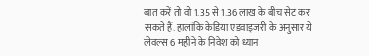बात करें तो वो 1.35 से 1.36 लाख के बीच सेट कर सकते हैं. हालांकि केडिया एडवाइजरी के अनुसार ये लेवल्स 6 महीने के निवेश को ध्यान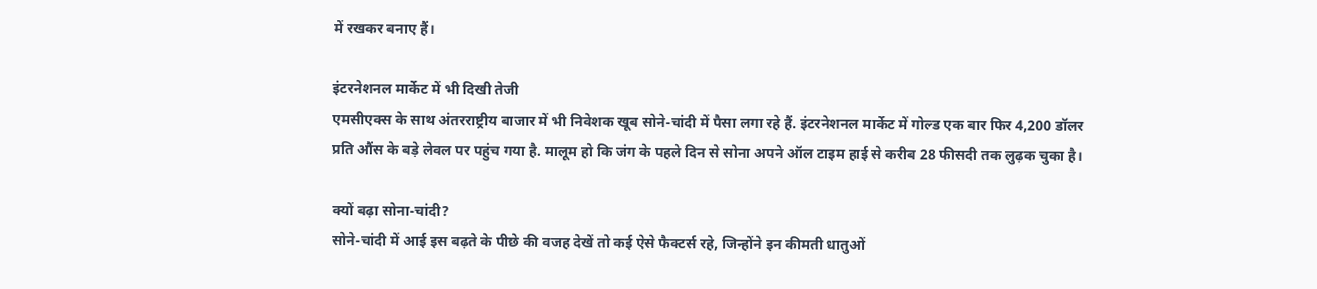में रखकर बनाए हैं।

इंटरनेशनल मार्केट में भी दिखी तेजी
एमसीएक्स के साथ अंतरराष्ट्रीय बाजार में भी निवेशक खूब सोने-चांदी में पैसा लगा रहे हैं. इंटरनेशनल मार्केट में गोल्ड एक बार फिर 4,200 डॉलर प्रति औंस के बड़े लेवल पर पहुंच गया है. मालूम हो कि जंग के पहले दिन से सोना अपने ऑल टाइम हाई से करीब 28 फीसदी तक लुढ़क चुका है।

क्यों बढ़ा सोना-चांदी?
सोने-चांदी में आई इस बढ़ते के पीछे की वजह देखें तो कई ऐसे फैक्टर्स रहे, जिन्होंने इन कीमती धातुओं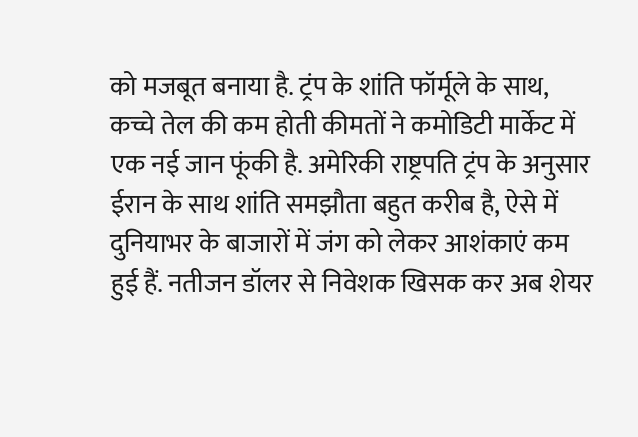को मजबूत बनाया है. ट्रंप के शांति फॉर्मूले के साथ, कच्चे तेल की कम होती कीमतों ने कमोडिटी मार्केट में एक नई जान फूंकी है. अमेरिकी राष्ट्रपति ट्रंप के अनुसार ईरान के साथ शांति समझौता बहुत करीब है, ऐसे में दुनियाभर के बाजारों में जंग को लेकर आशंकाएं कम हुई हैं. नतीजन डॉलर से निवेशक खिसक कर अब शेयर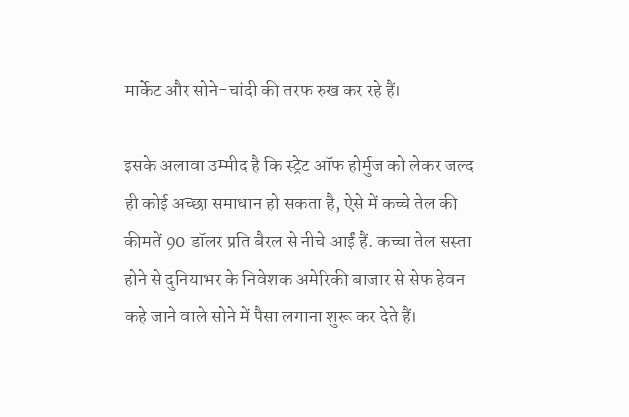मार्केट और सोने-चांदी की तरफ रुख कर रहे हैं।

इसके अलावा उम्मीद है कि स्ट्रेट ऑफ होर्मुज को लेकर जल्द ही कोई अच्छा समाधान हो सकता है, ऐसे में कच्चे तेल की कीमतें 90 डॉलर प्रति बैरल से नीचे आईं हैं. कच्चा तेल सस्ता होने से दुनियाभर के निवेशक अमेरिकी बाजार से सेफ हेवन कहे जाने वाले सोने में पैसा लगाना शुरू कर देते हैं।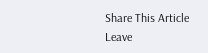Share This Article
Leave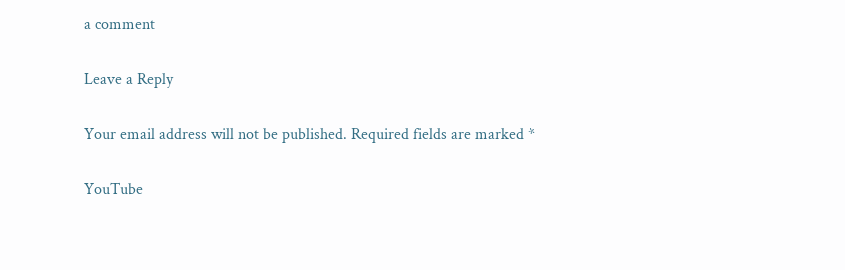a comment

Leave a Reply

Your email address will not be published. Required fields are marked *

YouTube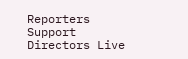Reporters Support Directors Live